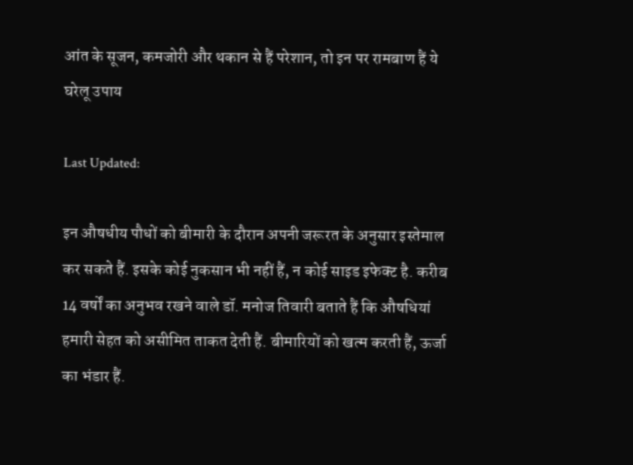आंत के सूजन, कमजोरी और थकान से हैं परेशान, तो इन पर रामबाण हैं ये घरेलू उपाय

Last Updated:

इन औषधीय पौधों को बीमारी के दौरान अपनी जरूरत के अनुसार इस्तेमाल कर सकते हैं. इसके कोई नुकसान भी नहीं हैं, न कोई साइड इफेक्ट है. करीब 14 वर्षों का अनुभव रखने वाले डॉ. मनोज तिवारी बताते हैं कि औषधियां हमारी सेहत को असीमित ताकत देती हैं. बीमारियों को खत्म करती हैं, ऊर्जा का भंडार हैं.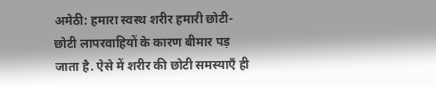अमेठी: हमारा स्वस्थ शरीर हमारी छोटी-छोटी लापरवाहियों के कारण बीमार पड़ जाता है. ऐसे में शरीर की छोटी समस्याएँ ही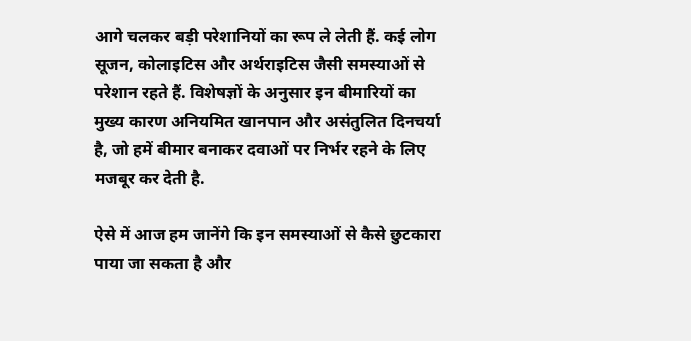आगे चलकर बड़ी परेशानियों का रूप ले लेती हैं. कई लोग सूजन, कोलाइटिस और अर्थराइटिस जैसी समस्याओं से परेशान रहते हैं. विशेषज्ञों के अनुसार इन बीमारियों का मुख्य कारण अनियमित खानपान और असंतुलित दिनचर्या है, जो हमें बीमार बनाकर दवाओं पर निर्भर रहने के लिए मजबूर कर देती है.

ऐसे में आज हम जानेंगे कि इन समस्याओं से कैसे छुटकारा पाया जा सकता है और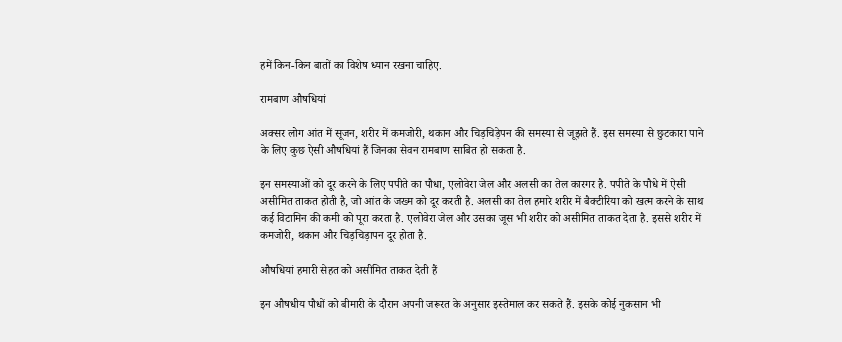हमें किन-किन बातों का विशेष ध्यान रखना चाहिए.

रामबाण औषधियां

अक्सर लोग आंत में सूजन, शरीर में कमजोरी, थकान और चिड़चिड़ेपन की समस्या से जूझते हैं. इस समस्या से छुटकारा पाने के लिए कुछ ऐसी औषधियां हैं जिनका सेवन रामबाण साबित हो सकता है.

इन समस्याओं को दूर करने के लिए पपीते का पौधा, एलोवेरा जेल और अलसी का तेल कारगर है. पपीते के पौधे में ऐसी असीमित ताकत होती है, जो आंत के जख्म को दूर करती है. अलसी का तेल हमारे शरीर में बैक्टीरिया को खत्म करने के साथ कई विटामिन की कमी को पूरा करता है. एलोवेरा जेल और उसका जूस भी शरीर को असीमित ताकत देता है. इससे शरीर में कमजोरी, थकान और चिड़चिड़ापन दूर होता है.

औषधियां हमारी सेहत को असीमित ताकत देती हैं

इन औषधीय पौधों को बीमारी के दौरान अपनी जरूरत के अनुसार इस्तेमाल कर सकते हैं. इसके कोई नुकसान भी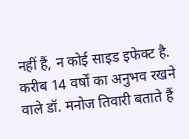नहीं हैं, न कोई साइड इफेक्ट है. करीब 14 वर्षों का अनुभव रखने वाले डॉ. मनोज तिवारी बताते हैं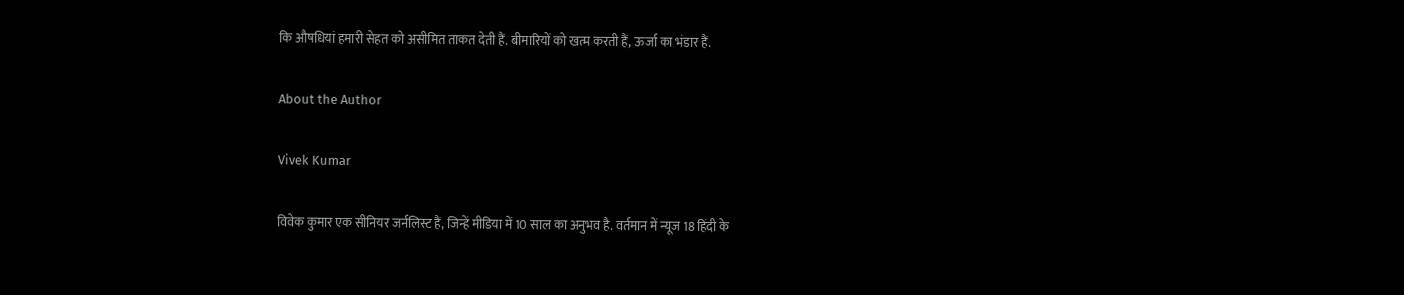कि औषधियां हमारी सेहत को असीमित ताकत देती हैं. बीमारियों को खत्म करती हैं, ऊर्जा का भंडार हैं.

About the Author

Vivek Kumar

विवेक कुमार एक सीनियर जर्नलिस्ट हैं, जिन्हें मीडिया में 10 साल का अनुभव है. वर्तमान में न्यूज 18 हिंदी के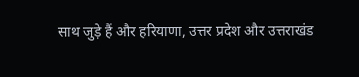साथ जुड़े हैं और हरियाणा, उत्तर प्रदेश और उत्तराखंड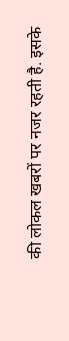की लोकल खबरों पर नजर रहती है. इसके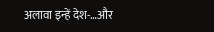अलावा इन्हें देश-…और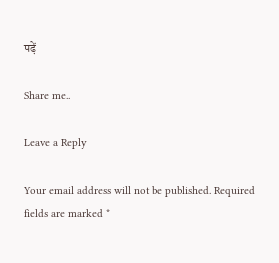पढ़ें

Share me..

Leave a Reply

Your email address will not be published. Required fields are marked *